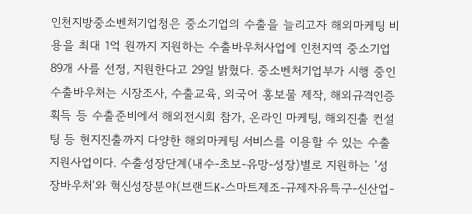인천지방중소벤처기업청은 중소기업의 수출을 늘리고자 해외마케팅 비용을 최대 1억 원까지 지원하는 수출바우처사업에 인천지역 중소기업 89개 사를 선정, 지원한다고 29일 밝혔다. 중소벤처기업부가 시행 중인 수출바우처는 시장조사, 수출교육, 외국어 홍보물 제작, 해외규격인증 획득 등 수출준비에서 해외전시회 참가, 온라인 마케팅, 해외진출 컨설팅 등 현지진출까지 다양한 해외마케팅 서비스를 이용할 수 있는 수출지원사업이다. 수출성장단계(내수-초보-유망-성장)별로 지원하는 ’성장바우처‘와 혁신성장분야(브랜드K-스마트제조-규제자유특구-신산업-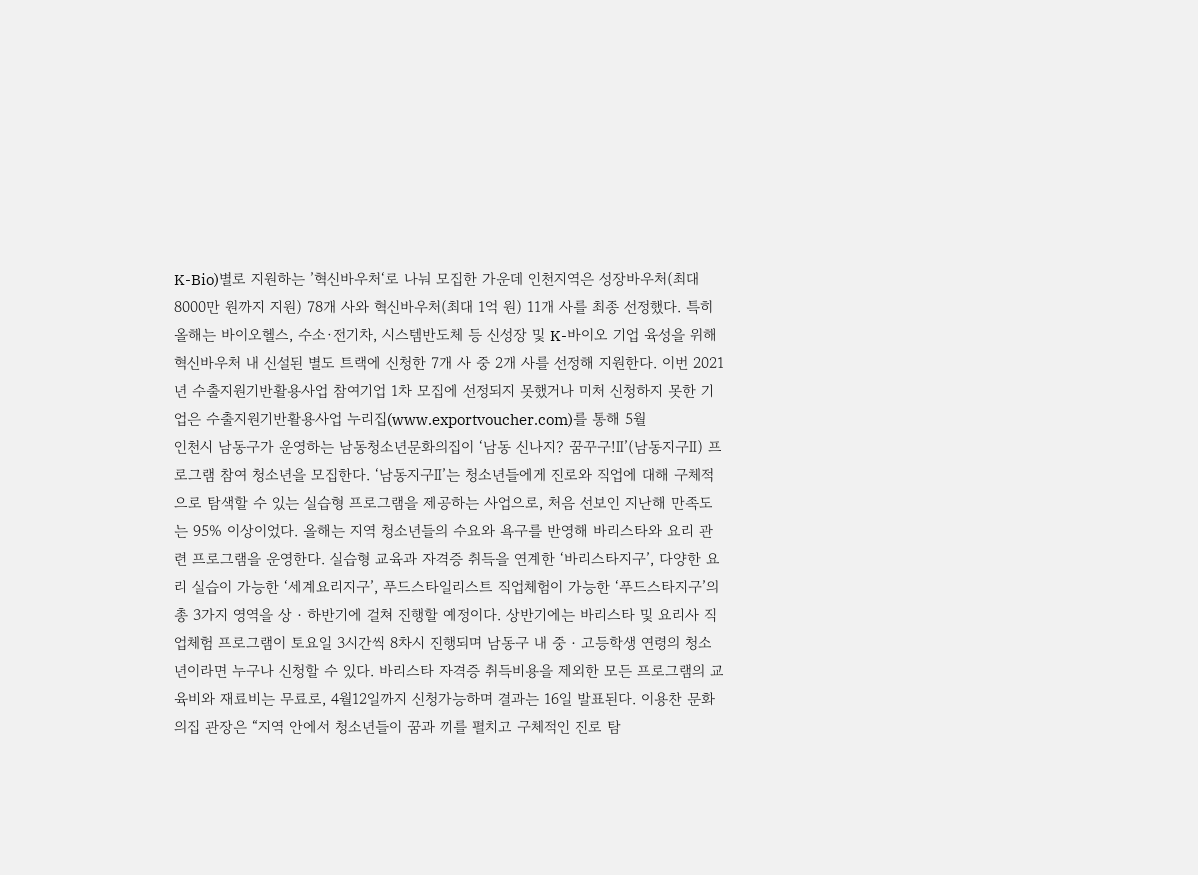K-Bio)별로 지원하는 ’혁신바우처‘로 나눠 모집한 가운데 인천지역은 성장바우처(최대 8000만 원까지 지원) 78개 사와 혁신바우처(최대 1억 원) 11개 사를 최종 선정했다. 특히 올해는 바이오헬스, 수소·전기차, 시스템반도체 등 신성장 및 K-바이오 기업 육성을 위해 혁신바우처 내 신설된 별도 트랙에 신청한 7개 사 중 2개 사를 선정해 지원한다. 이번 2021년 수출지원기반활용사업 참여기업 1차 모집에 선정되지 못했거나 미처 신청하지 못한 기업은 수출지원기반활용사업 누리집(www.exportvoucher.com)를 통해 5월
인천시 남동구가 운영하는 남동청소년문화의집이 ‘남동 신나지? 꿈꾸구!Ⅱ’(남동지구Ⅱ) 프로그램 참여 청소년을 모집한다. ‘남동지구Ⅱ’는 청소년들에게 진로와 직업에 대해 구체적으로 탐색할 수 있는 실습형 프로그램을 제공하는 사업으로, 처음 선보인 지난해 만족도는 95% 이상이었다. 올해는 지역 청소년들의 수요와 욕구를 반영해 바리스타와 요리 관련 프로그램을 운영한다. 실습형 교육과 자격증 취득을 연계한 ‘바리스타지구’, 다양한 요리 실습이 가능한 ‘세계요리지구’, 푸드스타일리스트 직업체험이 가능한 ‘푸드스타지구’의 총 3가지 영역을 상‧하반기에 걸쳐 진행할 예정이다. 상반기에는 바리스타 및 요리사 직업체험 프로그램이 토요일 3시간씩 8차시 진행되며 남동구 내 중‧고등학생 연령의 청소년이라면 누구나 신청할 수 있다. 바리스타 자격증 취득비용을 제외한 모든 프로그램의 교육비와 재료비는 무료로, 4월12일까지 신청가능하며 결과는 16일 발표된다. 이용찬 문화의집 관장은 “지역 안에서 청소년들이 꿈과 끼를 펼치고 구체적인 진로 탐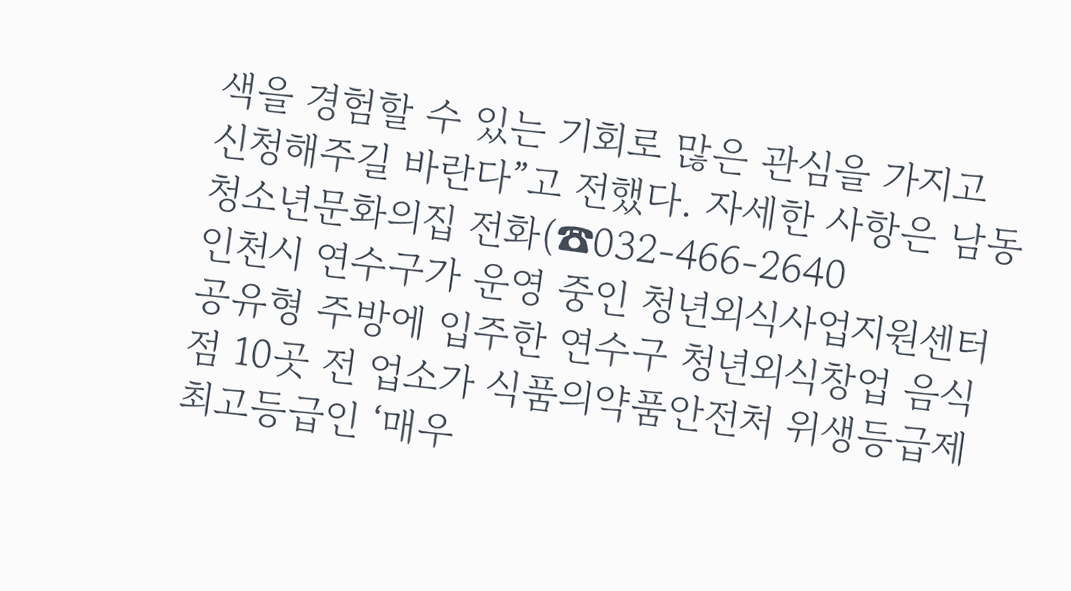색을 경험할 수 있는 기회로 많은 관심을 가지고 신청해주길 바란다”고 전했다. 자세한 사항은 남동청소년문화의집 전화(☎032-466-2640
인천시 연수구가 운영 중인 청년외식사업지원센터 공유형 주방에 입주한 연수구 청년외식창업 음식점 10곳 전 업소가 식품의약품안전처 위생등급제 최고등급인 ‘매우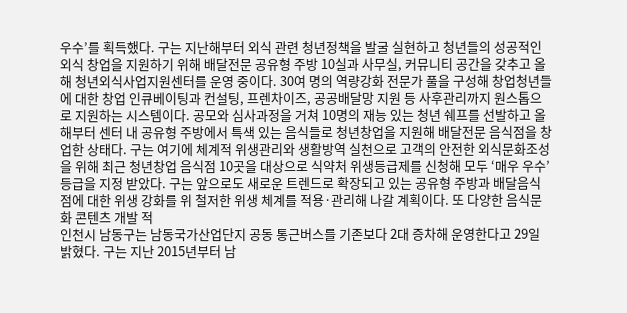우수’를 획득했다. 구는 지난해부터 외식 관련 청년정책을 발굴 실현하고 청년들의 성공적인 외식 창업을 지원하기 위해 배달전문 공유형 주방 10실과 사무실, 커뮤니티 공간을 갖추고 올해 청년외식사업지원센터를 운영 중이다. 30여 명의 역량강화 전문가 풀을 구성해 창업청년들에 대한 창업 인큐베이팅과 컨설팅, 프렌차이즈, 공공배달망 지원 등 사후관리까지 원스톱으로 지원하는 시스템이다. 공모와 심사과정을 거쳐 10명의 재능 있는 청년 쉐프를 선발하고 올해부터 센터 내 공유형 주방에서 특색 있는 음식들로 청년창업을 지원해 배달전문 음식점을 창업한 상태다. 구는 여기에 체계적 위생관리와 생활방역 실천으로 고객의 안전한 외식문화조성을 위해 최근 청년창업 음식점 10곳을 대상으로 식약처 위생등급제를 신청해 모두 ‘매우 우수’등급을 지정 받았다. 구는 앞으로도 새로운 트렌드로 확장되고 있는 공유형 주방과 배달음식점에 대한 위생 강화를 위 철저한 위생 체계를 적용·관리해 나갈 계획이다. 또 다양한 음식문화 콘텐츠 개발 적
인천시 남동구는 남동국가산업단지 공동 통근버스를 기존보다 2대 증차해 운영한다고 29일 밝혔다. 구는 지난 2015년부터 남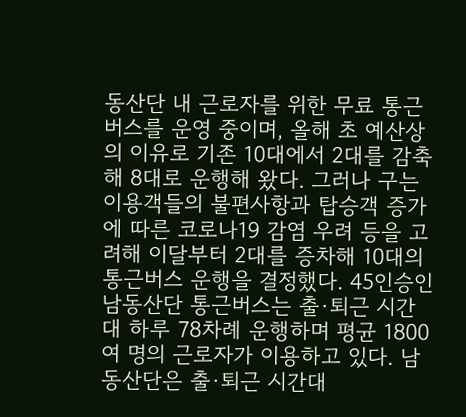동산단 내 근로자를 위한 무료 통근버스를 운영 중이며, 올해 초 예산상의 이유로 기존 10대에서 2대를 감축해 8대로 운행해 왔다. 그러나 구는 이용객들의 불편사항과 탑승객 증가에 따른 코로나19 감염 우려 등을 고려해 이달부터 2대를 증차해 10대의 통근버스 운행을 결정했다. 45인승인 남동산단 통근버스는 출·퇴근 시간대 하루 78차례 운행하며 평균 1800여 명의 근로자가 이용하고 있다. 남동산단은 출·퇴근 시간대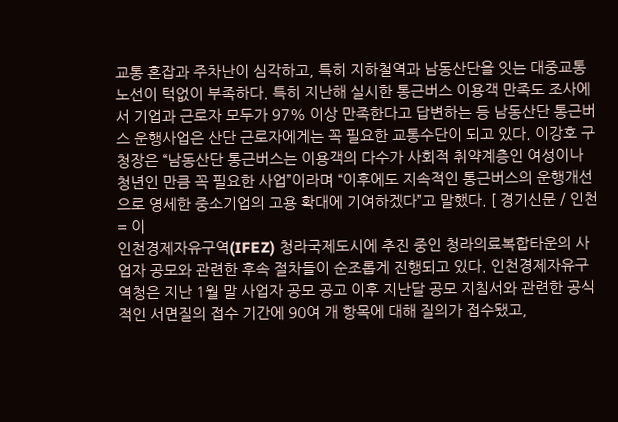교통 혼잡과 주차난이 심각하고, 특히 지하철역과 남동산단을 잇는 대중교통 노선이 턱없이 부족하다. 특히 지난해 실시한 통근버스 이용객 만족도 조사에서 기업과 근로자 모두가 97% 이상 만족한다고 답변하는 등 남동산단 통근버스 운행사업은 산단 근로자에게는 꼭 필요한 교통수단이 되고 있다. 이강호 구청장은 “남동산단 통근버스는 이용객의 다수가 사회적 취약계층인 여성이나 청년인 만큼 꼭 필요한 사업”이라며 “이후에도 지속적인 통근버스의 운행개선으로 영세한 중소기업의 고용 확대에 기여하겠다”고 말했다. [ 경기신문 / 인천 = 이
인천경제자유구역(IFEZ) 청라국제도시에 추진 중인 청라의료복합타운의 사업자 공모와 관련한 후속 절차들이 순조롭게 진행되고 있다. 인천경제자유구역청은 지난 1월 말 사업자 공모 공고 이후 지난달 공모 지침서와 관련한 공식적인 서면질의 접수 기간에 90여 개 항목에 대해 질의가 접수됐고,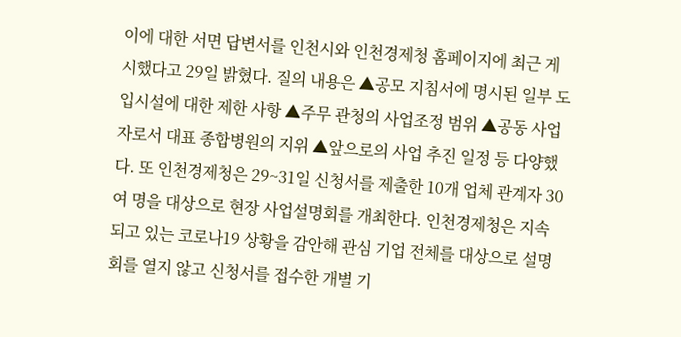이에 대한 서면 답변서를 인천시와 인천경제청 홈페이지에 최근 게시했다고 29일 밝혔다. 질의 내용은 ▲공모 지침서에 명시된 일부 도입시설에 대한 제한 사항 ▲주무 관청의 사업조정 범위 ▲공동 사업자로서 대표 종합병원의 지위 ▲앞으로의 사업 추진 일정 등 다양했다. 또 인천경제청은 29~31일 신청서를 제출한 10개 업체 관계자 30여 명을 대상으로 현장 사업설명회를 개최한다. 인천경제청은 지속되고 있는 코로나19 상황을 감안해 관심 기업 전체를 대상으로 설명회를 열지 않고 신청서를 접수한 개별 기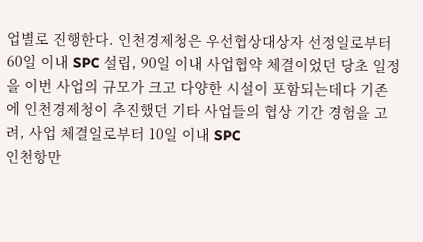업별로 진행한다. 인천경제청은 우선협상대상자 선정일로부터 60일 이내 SPC 설립, 90일 이내 사업협약 체결이었던 당초 일정을 이번 사업의 규모가 크고 다양한 시설이 포함되는데다 기존에 인천경제청이 추진했던 기타 사업들의 협상 기간 경험을 고려, 사업 체결일로부터 10일 이내 SPC
인천항만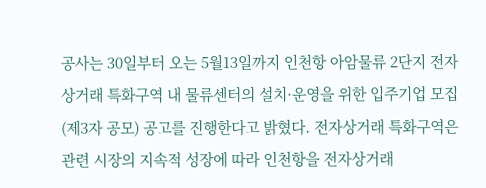공사는 30일부터 오는 5월13일까지 인천항 아암물류 2단지 전자상거래 특화구역 내 물류센터의 설치·운영을 위한 입주기업 모집(제3자 공모) 공고를 진행한다고 밝혔다. 전자상거래 특화구역은 관련 시장의 지속적 성장에 따라 인천항을 전자상거래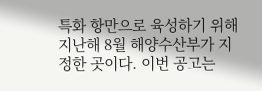특화 항만으로 육성하기 위해 지난해 8월 해양수산부가 지정한 곳이다. 이번 공고는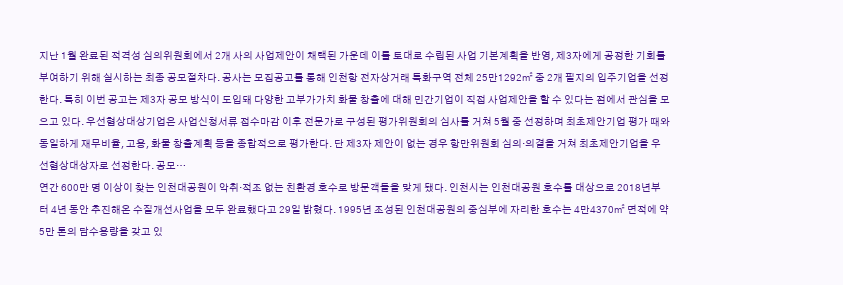지난 1월 완료된 적격성 심의위원회에서 2개 사의 사업제안이 채택된 가운데 이를 토대로 수립된 사업 기본계획을 반영, 제3자에게 공정한 기회를 부여하기 위해 실시하는 최종 공모절차다. 공사는 모집공고를 통해 인천항 전자상거래 특화구역 전체 25만1292㎡ 중 2개 필지의 입주기업을 선정한다. 특히 이번 공고는 제3자 공모 방식이 도입돼 다양한 고부가가치 화물 창출에 대해 민간기업이 직접 사업제안을 할 수 있다는 점에서 관심을 모으고 있다. 우선협상대상기업은 사업신청서류 접수마감 이후 전문가로 구성된 평가위원회의 심사를 거쳐 5월 중 선정하며 최초제안기업 평가 때와 동일하게 재무비율, 고용, 화물 창출계획 등을 종합적으로 평가한다. 단 제3자 제안이 없는 경우 항만위원회 심의·의결을 거쳐 최초제안기업을 우선협상대상자로 선정한다. 공모…
연간 600만 명 이상이 찾는 인천대공원이 악취·적조 없는 친환경 호수로 방문객들을 맞게 됐다. 인천시는 인천대공원 호수를 대상으로 2018년부터 4년 동안 추진해온 수질개선사업을 모두 완료했다고 29일 밝혔다. 1995년 조성된 인천대공원의 중심부에 자리한 호수는 4만4370㎡ 면적에 약 5만 톤의 담수용량을 갖고 있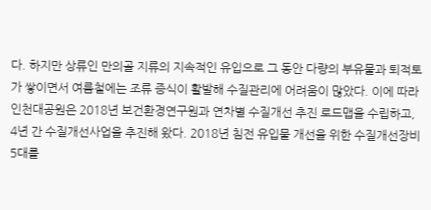다. 하지만 상류인 만의골 지류의 지속적인 유입으로 그 동안 다량의 부유물과 퇴적토가 쌓이면서 여름철에는 조류 증식이 활발해 수질관리에 어려움이 많았다. 이에 따라 인천대공원은 2018년 보건환경연구원과 연차별 수질개선 추진 로드맵을 수립하고, 4년 간 수질개선사업을 추진해 왔다. 2018년 침전 유입물 개선을 위한 수질개선장비 5대를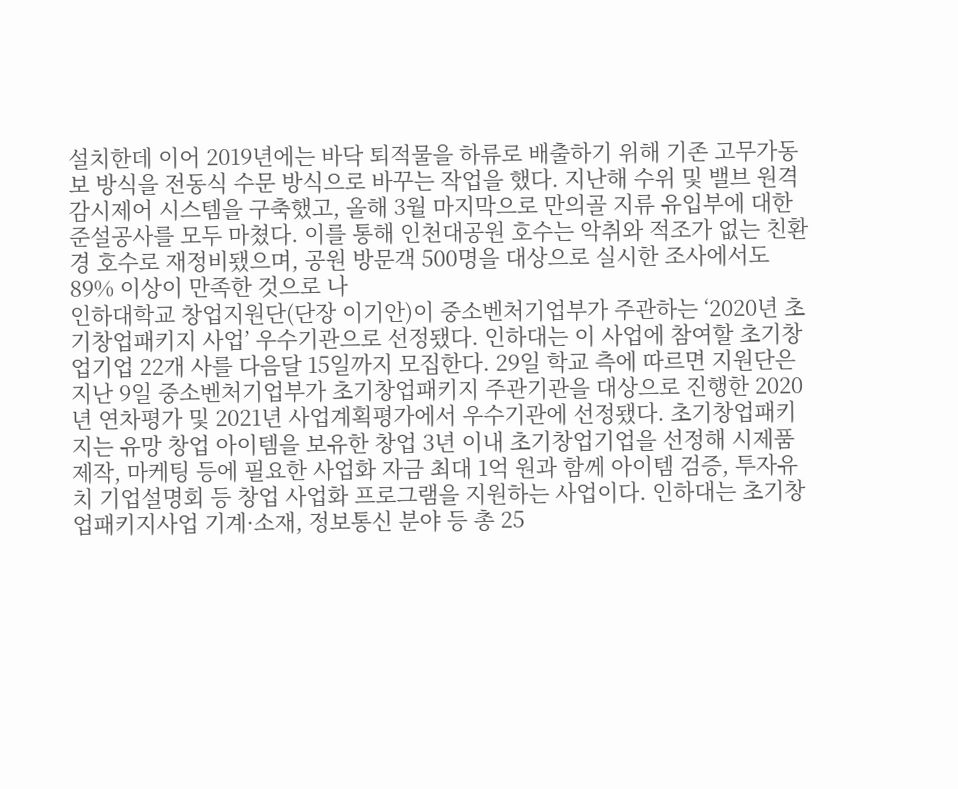설치한데 이어 2019년에는 바닥 퇴적물을 하류로 배출하기 위해 기존 고무가동보 방식을 전동식 수문 방식으로 바꾸는 작업을 했다. 지난해 수위 및 밸브 원격감시제어 시스템을 구축했고, 올해 3월 마지막으로 만의골 지류 유입부에 대한 준설공사를 모두 마쳤다. 이를 통해 인천대공원 호수는 악취와 적조가 없는 친환경 호수로 재정비됐으며, 공원 방문객 500명을 대상으로 실시한 조사에서도 89% 이상이 만족한 것으로 나
인하대학교 창업지원단(단장 이기안)이 중소벤처기업부가 주관하는 ‘2020년 초기창업패키지 사업’ 우수기관으로 선정됐다. 인하대는 이 사업에 참여할 초기창업기업 22개 사를 다음달 15일까지 모집한다. 29일 학교 측에 따르면 지원단은 지난 9일 중소벤처기업부가 초기창업패키지 주관기관을 대상으로 진행한 2020년 연차평가 및 2021년 사업계획평가에서 우수기관에 선정됐다. 초기창업패키지는 유망 창업 아이템을 보유한 창업 3년 이내 초기창업기업을 선정해 시제품 제작, 마케팅 등에 필요한 사업화 자금 최대 1억 원과 함께 아이템 검증, 투자유치 기업설명회 등 창업 사업화 프로그램을 지원하는 사업이다. 인하대는 초기창업패키지사업 기계·소재, 정보통신 분야 등 총 25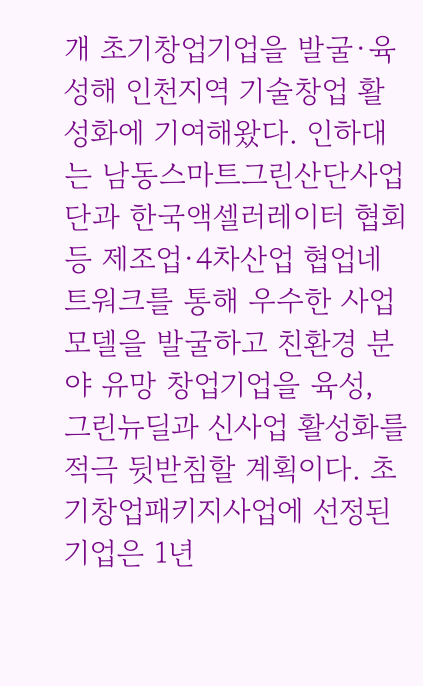개 초기창업기업을 발굴·육성해 인천지역 기술창업 활성화에 기여해왔다. 인하대는 남동스마트그린산단사업단과 한국액셀러레이터 협회 등 제조업·4차산업 협업네트워크를 통해 우수한 사업모델을 발굴하고 친환경 분야 유망 창업기업을 육성, 그린뉴딜과 신사업 활성화를 적극 뒷받침할 계획이다. 초기창업패키지사업에 선정된 기업은 1년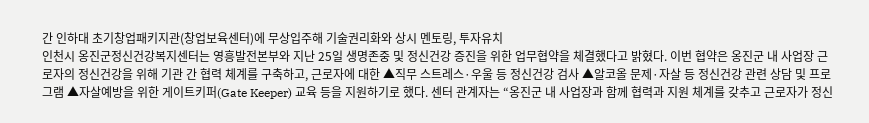간 인하대 초기창업패키지관(창업보육센터)에 무상입주해 기술권리화와 상시 멘토링, 투자유치
인천시 옹진군정신건강복지센터는 영흥발전본부와 지난 25일 생명존중 및 정신건강 증진을 위한 업무협약을 체결했다고 밝혔다. 이번 협약은 옹진군 내 사업장 근로자의 정신건강을 위해 기관 간 협력 체계를 구축하고, 근로자에 대한 ▲직무 스트레스·우울 등 정신건강 검사 ▲알코올 문제·자살 등 정신건강 관련 상담 및 프로그램 ▲자살예방을 위한 게이트키퍼(Gate Keeper) 교육 등을 지원하기로 했다. 센터 관계자는 “옹진군 내 사업장과 함께 협력과 지원 체계를 갖추고 근로자가 정신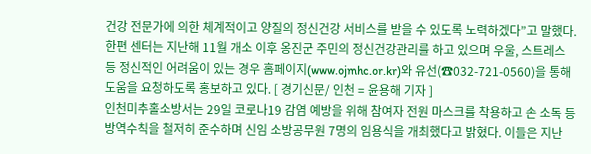건강 전문가에 의한 체계적이고 양질의 정신건강 서비스를 받을 수 있도록 노력하겠다”고 말했다. 한편 센터는 지난해 11월 개소 이후 옹진군 주민의 정신건강관리를 하고 있으며 우울, 스트레스 등 정신적인 어려움이 있는 경우 홈페이지(www.ojmhc.or.kr)와 유선(☎032-721-0560)을 통해 도움을 요청하도록 홍보하고 있다. [ 경기신문/ 인천 = 윤용해 기자 ]
인천미추홀소방서는 29일 코로나19 감염 예방을 위해 참여자 전원 마스크를 착용하고 손 소독 등 방역수칙을 철저히 준수하며 신임 소방공무원 7명의 임용식을 개최했다고 밝혔다. 이들은 지난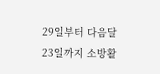29일부터 다음달 23일까지 소방활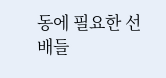동에 필요한 선배들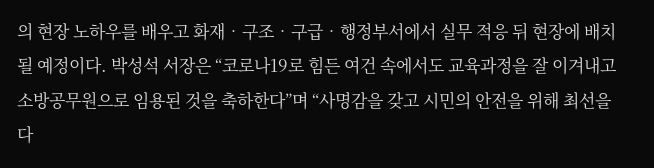의 현장 노하우를 배우고 화재‧구조‧구급‧행정부서에서 실무 적응 뒤 현장에 배치될 예정이다. 박성석 서장은 “코로나19로 힘든 여건 속에서도 교육과정을 잘 이겨내고 소방공무원으로 임용된 것을 축하한다”며 “사명감을 갖고 시민의 안전을 위해 최선을 다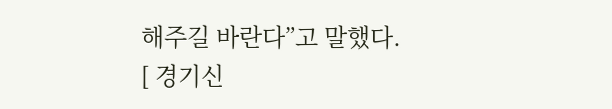해주길 바란다”고 말했다. [ 경기신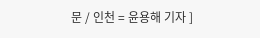문 / 인천 = 윤용해 기자 ]